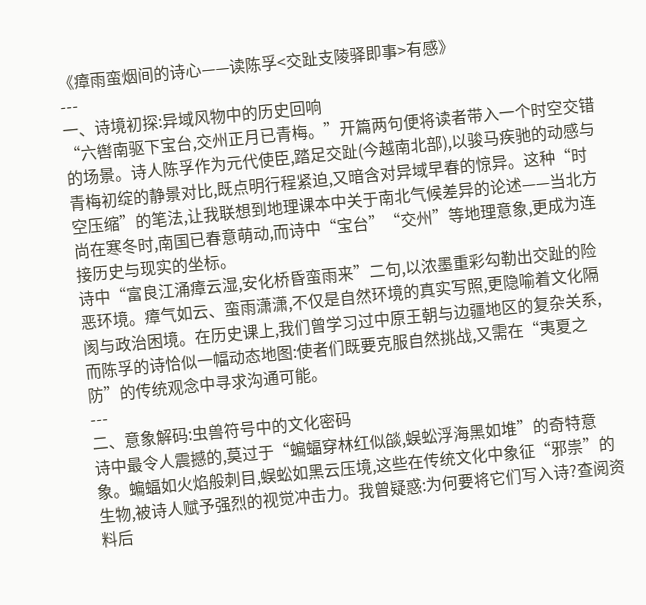《瘴雨蛮烟间的诗心——读陈孚<交趾支陵驿即事>有感》
---
一、诗境初探:异域风物中的历史回响
“六辔南驱下宝台,交州正月已青梅。”开篇两句便将读者带入一个时空交错的场景。诗人陈孚作为元代使臣,踏足交趾(今越南北部),以骏马疾驰的动感与青梅初绽的静景对比,既点明行程紧迫,又暗含对异域早春的惊异。这种“时空压缩”的笔法,让我联想到地理课本中关于南北气候差异的论述——当北方尚在寒冬时,南国已春意萌动,而诗中“宝台”“交州”等地理意象,更成为连接历史与现实的坐标。
诗中“富良江涌瘴云湿,安化桥昏蛮雨来”二句,以浓墨重彩勾勒出交趾的险恶环境。瘴气如云、蛮雨潇潇,不仅是自然环境的真实写照,更隐喻着文化隔阂与政治困境。在历史课上,我们曾学习过中原王朝与边疆地区的复杂关系,而陈孚的诗恰似一幅动态地图:使者们既要克服自然挑战,又需在“夷夏之防”的传统观念中寻求沟通可能。
---
二、意象解码:虫兽符号中的文化密码
诗中最令人震撼的,莫过于“蝙蝠穿林红似燄,蜈蚣浮海黑如堆”的奇特意象。蝙蝠如火焰般刺目,蜈蚣如黑云压境,这些在传统文化中象征“邪祟”的生物,被诗人赋予强烈的视觉冲击力。我曾疑惑:为何要将它们写入诗?查阅资料后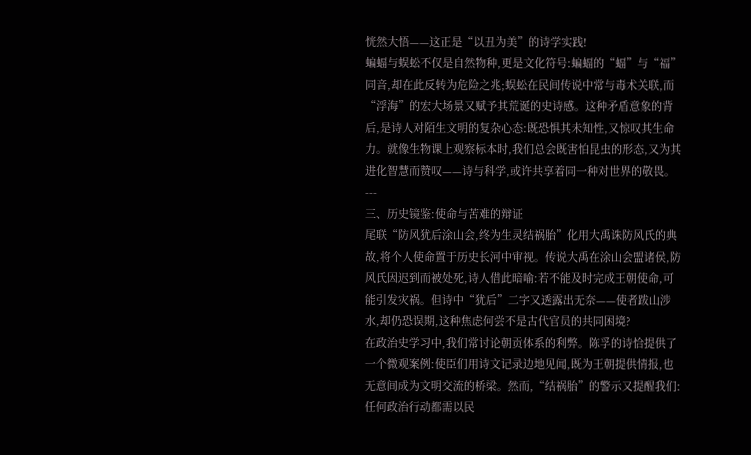恍然大悟——这正是“以丑为美”的诗学实践!
蝙蝠与蜈蚣不仅是自然物种,更是文化符号:蝙蝠的“蝠”与“福”同音,却在此反转为危险之兆;蜈蚣在民间传说中常与毒术关联,而“浮海”的宏大场景又赋予其荒诞的史诗感。这种矛盾意象的背后,是诗人对陌生文明的复杂心态:既恐惧其未知性,又惊叹其生命力。就像生物课上观察标本时,我们总会既害怕昆虫的形态,又为其进化智慧而赞叹——诗与科学,或许共享着同一种对世界的敬畏。
---
三、历史镜鉴:使命与苦难的辩证
尾联“防风犹后涂山会,终为生灵结祸胎”化用大禹诛防风氏的典故,将个人使命置于历史长河中审视。传说大禹在涂山会盟诸侯,防风氏因迟到而被处死,诗人借此暗喻:若不能及时完成王朝使命,可能引发灾祸。但诗中“犹后”二字又透露出无奈——使者跋山涉水,却仍恐误期,这种焦虑何尝不是古代官员的共同困境?
在政治史学习中,我们常讨论朝贡体系的利弊。陈孚的诗恰提供了一个微观案例:使臣们用诗文记录边地见闻,既为王朝提供情报,也无意间成为文明交流的桥梁。然而,“结祸胎”的警示又提醒我们:任何政治行动都需以民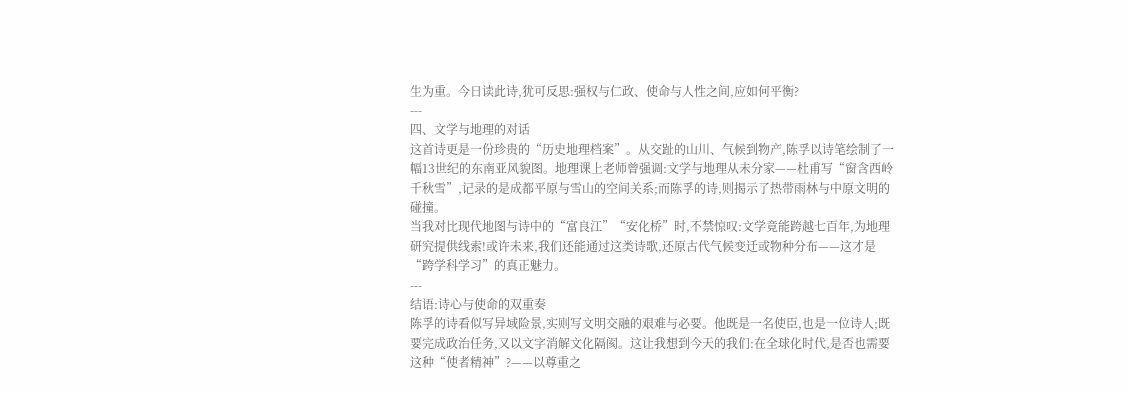生为重。今日读此诗,犹可反思:强权与仁政、使命与人性之间,应如何平衡?
---
四、文学与地理的对话
这首诗更是一份珍贵的“历史地理档案”。从交趾的山川、气候到物产,陈孚以诗笔绘制了一幅13世纪的东南亚风貌图。地理课上老师曾强调:文学与地理从未分家——杜甫写“窗含西岭千秋雪”,记录的是成都平原与雪山的空间关系;而陈孚的诗,则揭示了热带雨林与中原文明的碰撞。
当我对比现代地图与诗中的“富良江”“安化桥”时,不禁惊叹:文学竟能跨越七百年,为地理研究提供线索!或许未来,我们还能通过这类诗歌,还原古代气候变迁或物种分布——这才是“跨学科学习”的真正魅力。
---
结语:诗心与使命的双重奏
陈孚的诗看似写异域险景,实则写文明交融的艰难与必要。他既是一名使臣,也是一位诗人;既要完成政治任务,又以文字消解文化隔阂。这让我想到今天的我们:在全球化时代,是否也需要这种“使者精神”?——以尊重之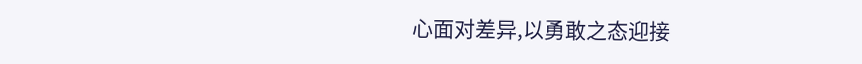心面对差异,以勇敢之态迎接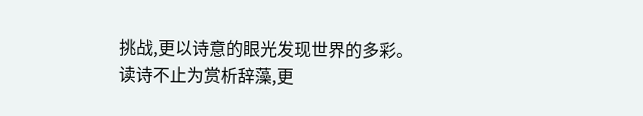挑战,更以诗意的眼光发现世界的多彩。
读诗不止为赏析辞藻,更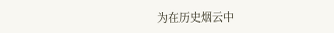为在历史烟云中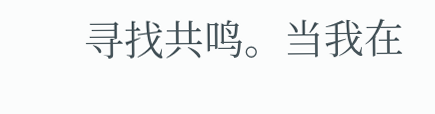寻找共鸣。当我在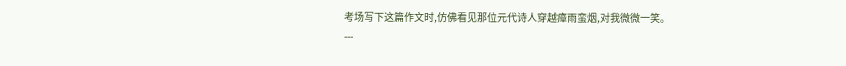考场写下这篇作文时,仿佛看见那位元代诗人穿越瘴雨蛮烟,对我微微一笑。
---